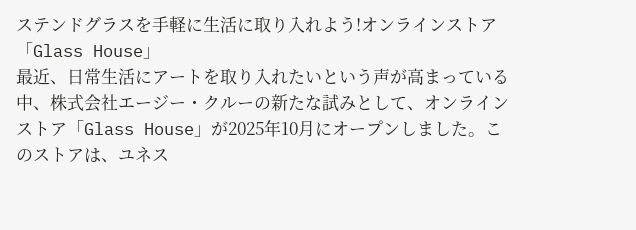ステンドグラスを手軽に生活に取り入れよう!オンラインストア「Glass House」
最近、日常生活にアートを取り入れたいという声が高まっている中、株式会社エージー・クルーの新たな試みとして、オンラインストア「Glass House」が2025年10月にオープンしました。このストアは、ユネス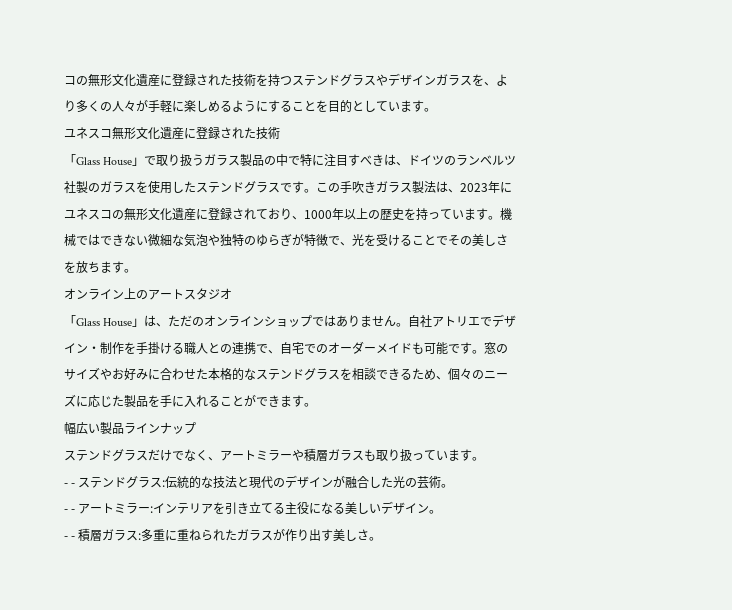コの無形文化遺産に登録された技術を持つステンドグラスやデザインガラスを、より多くの人々が手軽に楽しめるようにすることを目的としています。
ユネスコ無形文化遺産に登録された技術
「Glass House」で取り扱うガラス製品の中で特に注目すべきは、ドイツのランベルツ社製のガラスを使用したステンドグラスです。この手吹きガラス製法は、2023年にユネスコの無形文化遺産に登録されており、1000年以上の歴史を持っています。機械ではできない微細な気泡や独特のゆらぎが特徴で、光を受けることでその美しさを放ちます。
オンライン上のアートスタジオ
「Glass House」は、ただのオンラインショップではありません。自社アトリエでデザイン・制作を手掛ける職人との連携で、自宅でのオーダーメイドも可能です。窓のサイズやお好みに合わせた本格的なステンドグラスを相談できるため、個々のニーズに応じた製品を手に入れることができます。
幅広い製品ラインナップ
ステンドグラスだけでなく、アートミラーや積層ガラスも取り扱っています。
- - ステンドグラス:伝統的な技法と現代のデザインが融合した光の芸術。
- - アートミラー:インテリアを引き立てる主役になる美しいデザイン。
- - 積層ガラス:多重に重ねられたガラスが作り出す美しさ。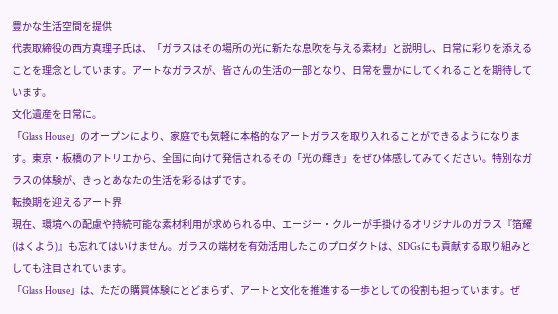豊かな生活空間を提供
代表取締役の西方真理子氏は、「ガラスはその場所の光に新たな息吹を与える素材」と説明し、日常に彩りを添えることを理念としています。アートなガラスが、皆さんの生活の一部となり、日常を豊かにしてくれることを期待しています。
文化遺産を日常に。
「Glass House」のオープンにより、家庭でも気軽に本格的なアートガラスを取り入れることができるようになります。東京・板橋のアトリエから、全国に向けて発信されるその「光の輝き」をぜひ体感してみてください。特別なガラスの体験が、きっとあなたの生活を彩るはずです。
転換期を迎えるアート界
現在、環境への配慮や持続可能な素材利用が求められる中、エージー・クルーが手掛けるオリジナルのガラス『箔耀(はくよう)』も忘れてはいけません。ガラスの端材を有効活用したこのプロダクトは、SDGsにも貢献する取り組みとしても注目されています。
「Glass House」は、ただの購買体験にとどまらず、アートと文化を推進する一歩としての役割も担っています。ぜ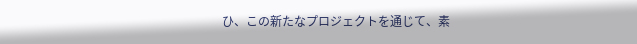ひ、この新たなプロジェクトを通じて、素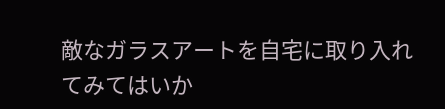敵なガラスアートを自宅に取り入れてみてはいか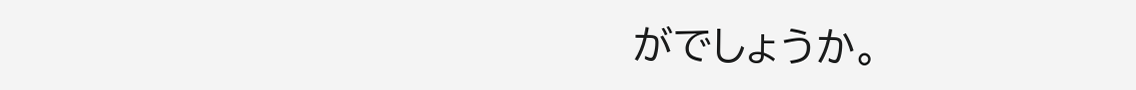がでしょうか。